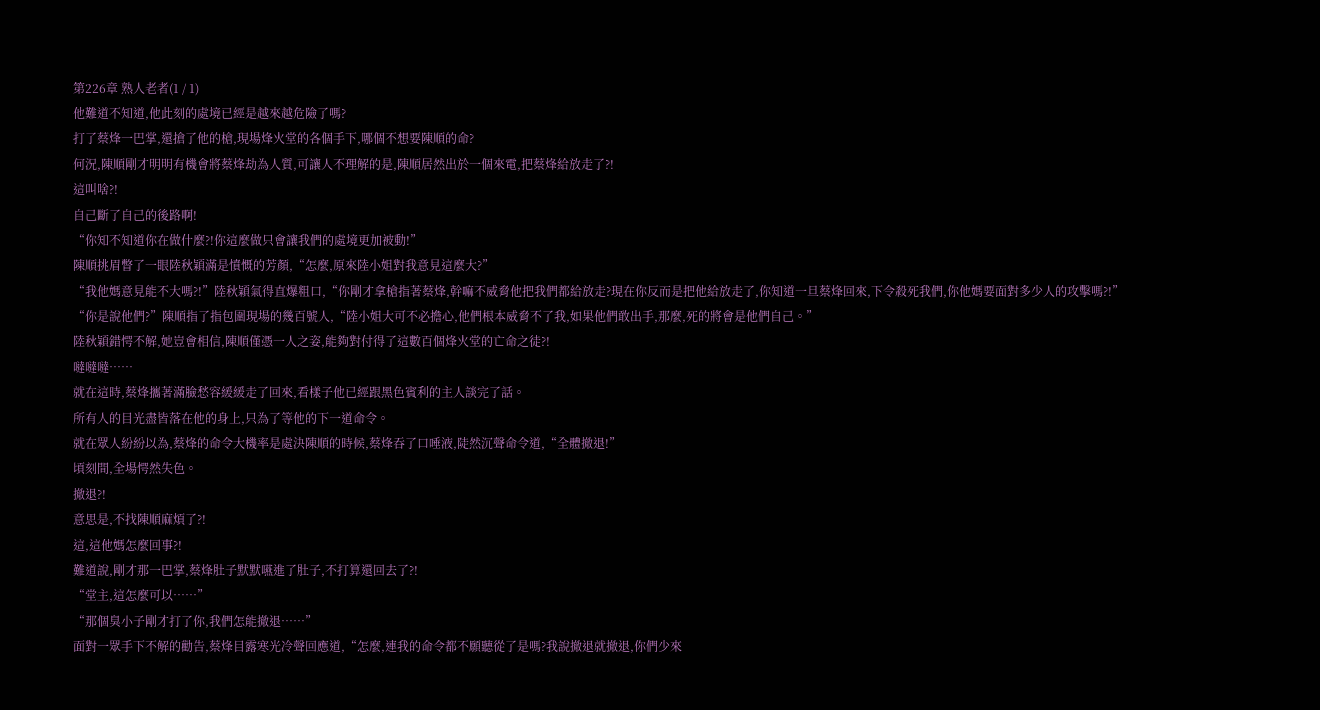第226章 熟人老者(1 / 1)
他難道不知道,他此刻的處境已經是越來越危險了嗎?
打了蔡烽一巴掌,還搶了他的槍,現場烽火堂的各個手下,哪個不想要陳順的命?
何況,陳順剛才明明有機會將蔡烽劫為人質,可讓人不理解的是,陳順居然出於一個來電,把蔡烽給放走了?!
這叫啥?!
自己斷了自己的後路啊!
“你知不知道你在做什麼?!你這麼做只會讓我們的處境更加被動!”
陳順挑眉瞥了一眼陸秋穎滿是憤慨的芳顏,“怎麼,原來陸小姐對我意見這麼大?”
“我他媽意見能不大嗎?!”陸秋穎氣得直爆粗口,“你剛才拿槍指著蔡烽,幹嘛不威脅他把我們都給放走?現在你反而是把他給放走了,你知道一旦蔡烽回來,下令殺死我們,你他媽要面對多少人的攻擊嗎?!”
“你是說他們?”陳順指了指包圍現場的幾百號人,“陸小姐大可不必擔心,他們根本威脅不了我,如果他們敢出手,那麼,死的將會是他們自己。”
陸秋穎錯愕不解,她豈會相信,陳順僅憑一人之姿,能夠對付得了這數百個烽火堂的亡命之徒?!
噠噠噠……
就在這時,蔡烽攜著滿臉愁容緩緩走了回來,看樣子他已經跟黑色賓利的主人談完了話。
所有人的目光盡皆落在他的身上,只為了等他的下一道命令。
就在眾人紛紛以為,蔡烽的命令大機率是處決陳順的時候,蔡烽吞了口唾液,陡然沉聲命令道,“全體撤退!”
頃刻間,全場愕然失色。
撤退?!
意思是,不找陳順麻煩了?!
這,這他媽怎麼回事?!
難道說,剛才那一巴掌,蔡烽肚子默默嚥進了肚子,不打算還回去了?!
“堂主,這怎麼可以……”
“那個臭小子剛才打了你,我們怎能撤退……”
面對一眾手下不解的勸告,蔡烽目露寒光冷聲回應道,“怎麼,連我的命令都不願聽從了是嗎?我說撤退就撤退,你們少來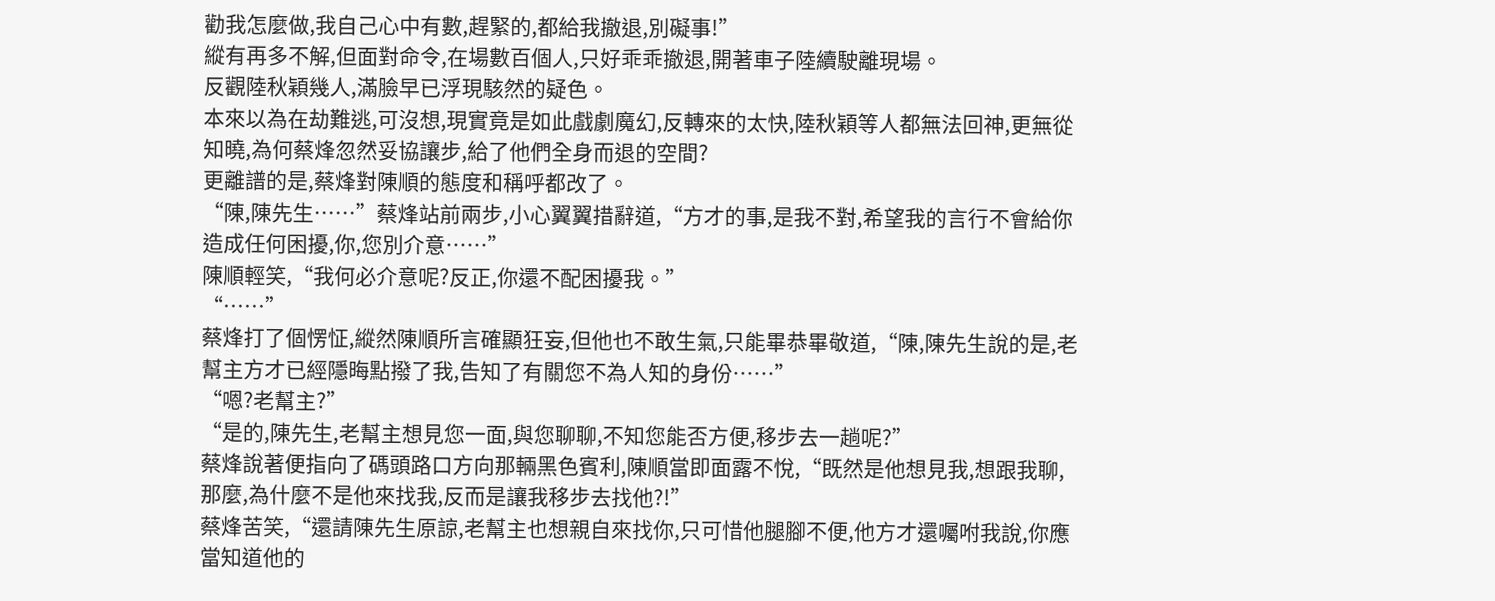勸我怎麼做,我自己心中有數,趕緊的,都給我撤退,別礙事!”
縱有再多不解,但面對命令,在場數百個人,只好乖乖撤退,開著車子陸續駛離現場。
反觀陸秋穎幾人,滿臉早已浮現駭然的疑色。
本來以為在劫難逃,可沒想,現實竟是如此戲劇魔幻,反轉來的太快,陸秋穎等人都無法回神,更無從知曉,為何蔡烽忽然妥協讓步,給了他們全身而退的空間?
更離譜的是,蔡烽對陳順的態度和稱呼都改了。
“陳,陳先生……”蔡烽站前兩步,小心翼翼措辭道,“方才的事,是我不對,希望我的言行不會給你造成任何困擾,你,您別介意……”
陳順輕笑,“我何必介意呢?反正,你還不配困擾我。”
“……”
蔡烽打了個愣怔,縱然陳順所言確顯狂妄,但他也不敢生氣,只能畢恭畢敬道,“陳,陳先生說的是,老幫主方才已經隱晦點撥了我,告知了有關您不為人知的身份……”
“嗯?老幫主?”
“是的,陳先生,老幫主想見您一面,與您聊聊,不知您能否方便,移步去一趟呢?”
蔡烽說著便指向了碼頭路口方向那輛黑色賓利,陳順當即面露不悅,“既然是他想見我,想跟我聊,那麼,為什麼不是他來找我,反而是讓我移步去找他?!”
蔡烽苦笑,“還請陳先生原諒,老幫主也想親自來找你,只可惜他腿腳不便,他方才還囑咐我說,你應當知道他的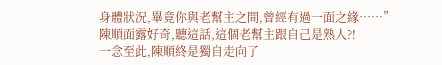身體狀況,畢竟你與老幫主之間,曾經有過一面之緣……”
陳順面露好奇,聽這話,這個老幫主跟自己是熟人?!
一念至此,陳順終是獨自走向了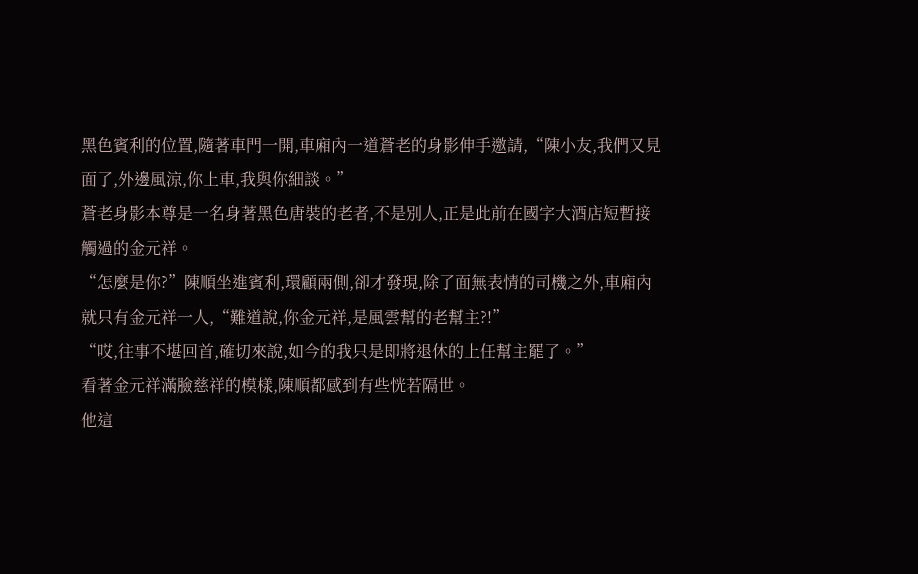黑色賓利的位置,隨著車門一開,車廂內一道蒼老的身影伸手邀請,“陳小友,我們又見面了,外邊風涼,你上車,我與你細談。”
蒼老身影本尊是一名身著黑色唐裝的老者,不是別人,正是此前在國字大酒店短暫接觸過的金元祥。
“怎麼是你?”陳順坐進賓利,環顧兩側,卻才發現,除了面無表情的司機之外,車廂內就只有金元祥一人,“難道說,你金元祥,是風雲幫的老幫主?!”
“哎,往事不堪回首,確切來說,如今的我只是即將退休的上任幫主罷了。”
看著金元祥滿臉慈祥的模樣,陳順都感到有些恍若隔世。
他這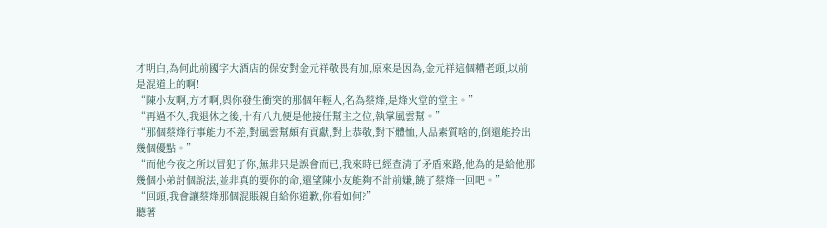才明白,為何此前國字大酒店的保安對金元祥敬畏有加,原來是因為,金元祥這個糟老頭,以前是混道上的啊!
“陳小友啊,方才啊,與你發生衝突的那個年輕人,名為蔡烽,是烽火堂的堂主。”
“再過不久,我退休之後,十有八九便是他接任幫主之位,執掌風雲幫。”
“那個蔡烽行事能力不差,對風雲幫頗有貢獻,對上恭敬,對下體恤,人品素質啥的,倒還能拎出幾個優點。”
“而他今夜之所以冒犯了你,無非只是誤會而已,我來時已經查清了矛盾來路,他為的是給他那幾個小弟討個說法,並非真的要你的命,還望陳小友能夠不計前嫌,饒了蔡烽一回吧。”
“回頭,我會讓蔡烽那個混賬親自給你道歉,你看如何?”
聽著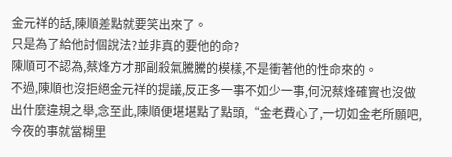金元祥的話,陳順差點就要笑出來了。
只是為了給他討個說法?並非真的要他的命?
陳順可不認為,蔡烽方才那副殺氣騰騰的模樣,不是衝著他的性命來的。
不過,陳順也沒拒絕金元祥的提議,反正多一事不如少一事,何況蔡烽確實也沒做出什麼違規之舉,念至此,陳順便堪堪點了點頭,“金老費心了,一切如金老所願吧,今夜的事就當糊里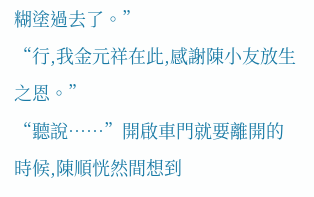糊塗過去了。”
“行,我金元祥在此,感謝陳小友放生之恩。”
“聽說……”開啟車門就要離開的時候,陳順恍然間想到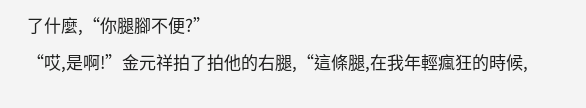了什麼,“你腿腳不便?”
“哎,是啊!”金元祥拍了拍他的右腿,“這條腿,在我年輕瘋狂的時候,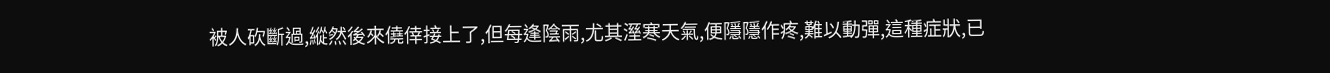被人砍斷過,縱然後來僥倖接上了,但每逢陰雨,尤其溼寒天氣,便隱隱作疼,難以動彈,這種症狀,已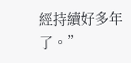經持續好多年了。”